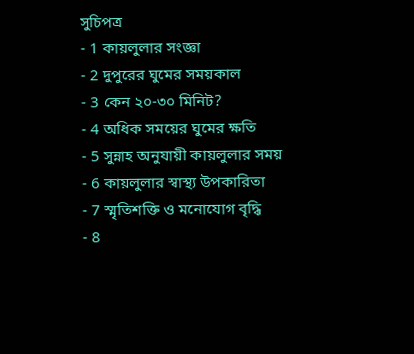সুচিপত্র
- 1 কায়লুলার সংজ্ঞা
- 2 দুপুরের ঘুমের সময়কাল
- 3 কেন ২০-৩০ মিনিট?
- 4 অধিক সময়ের ঘুমের ক্ষতি
- 5 সুন্নাহ অনুযায়ী কায়লুলার সময়
- 6 কায়লুলার স্বাস্থ্য উপকারিতা
- 7 স্মৃতিশক্তি ও মনোযোগ বৃদ্ধি
- 8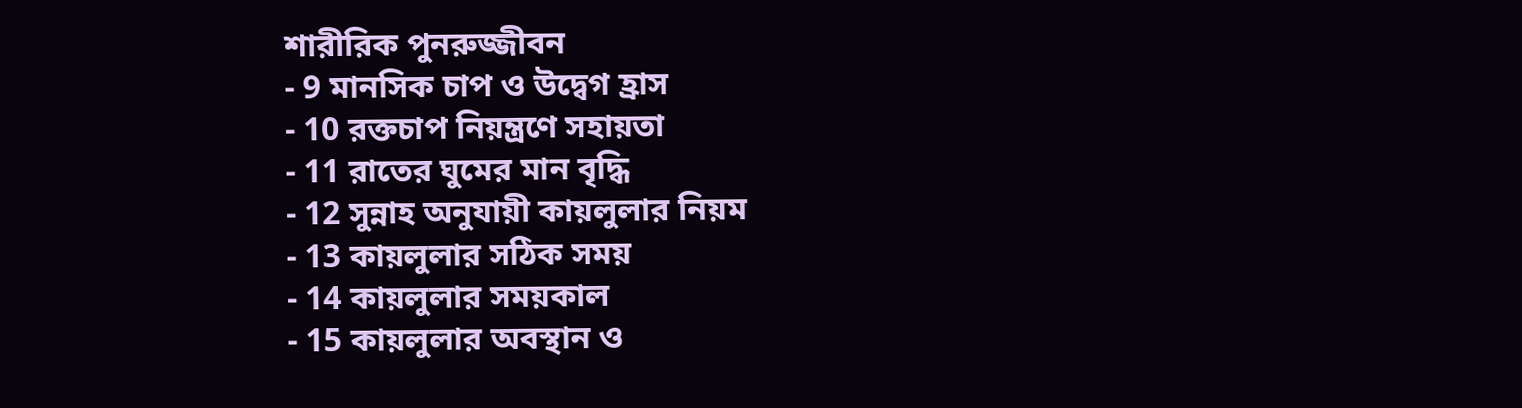শারীরিক পুনরুজ্জীবন
- 9 মানসিক চাপ ও উদ্বেগ হ্রাস
- 10 রক্তচাপ নিয়ন্ত্রণে সহায়তা
- 11 রাতের ঘুমের মান বৃদ্ধি
- 12 সুন্নাহ অনুযায়ী কায়লুলার নিয়ম
- 13 কায়লুলার সঠিক সময়
- 14 কায়লুলার সময়কাল
- 15 কায়লুলার অবস্থান ও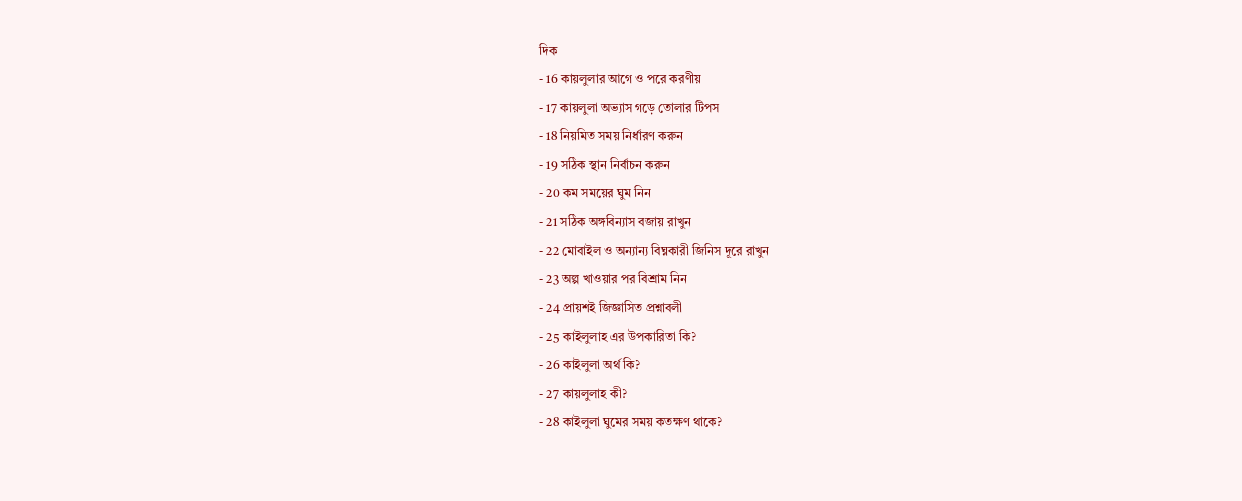দিক
- 16 কায়লুলার আগে ও পরে করণীয়
- 17 কায়লুলা অভ্যাস গড়ে তোলার টিপস
- 18 নিয়মিত সময় নির্ধারণ করুন
- 19 সঠিক স্থান নির্বাচন করুন
- 20 কম সময়ের ঘুম নিন
- 21 সঠিক অঙ্গবিন্যাস বজায় রাখুন
- 22 মোবাইল ও অন্যান্য বিঘ্নকারী জিনিস দূরে রাখুন
- 23 অল্প খাওয়ার পর বিশ্রাম নিন
- 24 প্রায়শই জিজ্ঞাসিত প্রশ্নাবলী
- 25 কাইলুলাহ এর উপকারিতা কি?
- 26 কাইলুলা অর্থ কি?
- 27 কায়লুলাহ কী?
- 28 কাইলুলা ঘুমের সময় কতক্ষণ থাকে?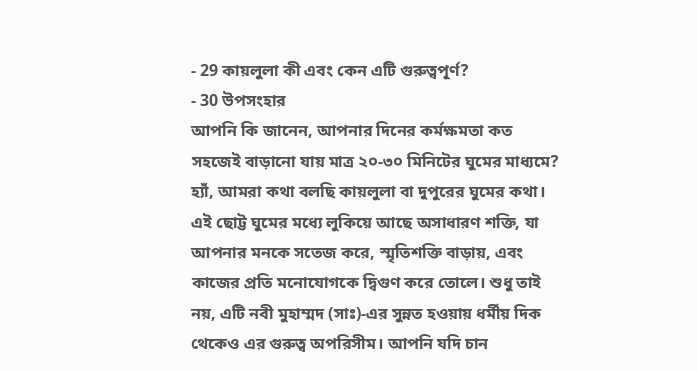- 29 কায়লুলা কী এবং কেন এটি গুরুত্বপূর্ণ?
- 30 উপসংহার
আপনি কি জানেন, আপনার দিনের কর্মক্ষমতা কত সহজেই বাড়ানো যায় মাত্র ২০-৩০ মিনিটের ঘুমের মাধ্যমে? হ্যাঁ, আমরা কথা বলছি কায়লুলা বা দুপুরের ঘুমের কথা। এই ছোট্ট ঘুমের মধ্যে লুকিয়ে আছে অসাধারণ শক্তি, যা আপনার মনকে সতেজ করে, স্মৃতিশক্তি বাড়ায়, এবং কাজের প্রতি মনোযোগকে দ্বিগুণ করে তোলে। শুধু তাই নয়, এটি নবী মুহাম্মদ (সাঃ)-এর সুন্নত হওয়ায় ধর্মীয় দিক থেকেও এর গুরুত্ব অপরিসীম। আপনি যদি চান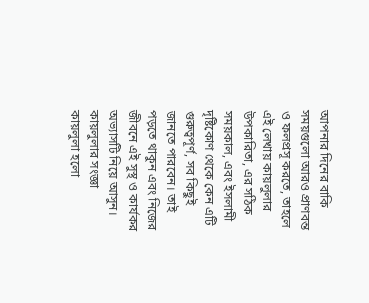আপনার দিনের বাকি সময়গুলো আরও প্রাণবন্ত ও ফলপ্রসূ করতে, তাহলে এই লেখায় কায়লুলার উপকারিতা, এর সঠিক সময়কাল, এবং ইসলামী দৃষ্টিকোণ থেকে কেন এটি গুরুত্বপূর্ণ, সব কিছুই জানতে পারবেন। তাই পড়তে থাকুন এবং নিজের জীবনে এই সুস্থ ও কার্যকর অভ্যাসটি নিয়ে আসুন।
কায়লুলার সংজ্ঞা
কায়লুলা হলো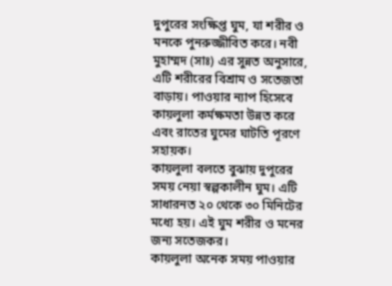দুপুরের সংক্ষিপ্ত ঘুম, যা শরীর ও মনকে পুনরুজ্জীবিত করে। নবী মুহাম্মদ (সাঃ) এর সুন্নত অনুসারে, এটি শরীরের বিশ্রাম ও সতেজতা বাড়ায়। পাওয়ার ন্যাপ হিসেবে কায়লুলা কর্মক্ষমতা উন্নত করে এবং রাতের ঘুমের ঘাটতি পূরণে সহায়ক।
কায়লুলা বলতে বুঝায় দুপুরের সময় নেয়া স্বল্পকালীন ঘুম। এটি সাধারনত ২০ থেকে ৩০ মিনিটের মধ্যে হয়। এই ঘুম শরীর ও মনের জন্য সতেজকর।
কায়লুলা অনেক সময় পাওয়ার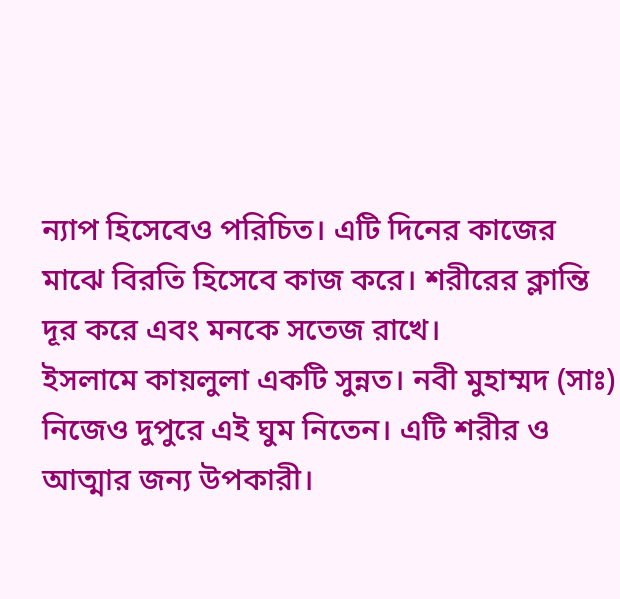ন্যাপ হিসেবেও পরিচিত। এটি দিনের কাজের মাঝে বিরতি হিসেবে কাজ করে। শরীরের ক্লান্তি দূর করে এবং মনকে সতেজ রাখে।
ইসলামে কায়লুলা একটি সুন্নত। নবী মুহাম্মদ (সাঃ) নিজেও দুপুরে এই ঘুম নিতেন। এটি শরীর ও আত্মার জন্য উপকারী।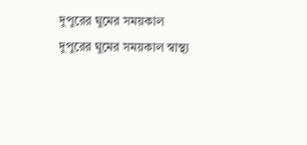দুপুরের ঘুমের সময়কাল
দুপুরের ঘুমের সময়কাল স্বাস্থ্য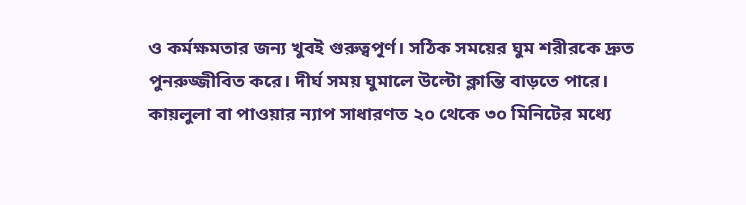ও কর্মক্ষমতার জন্য খুবই গুরুত্বপূর্ণ। সঠিক সময়ের ঘুম শরীরকে দ্রুত পুনরুজ্জীবিত করে। দীর্ঘ সময় ঘুমালে উল্টো ক্লান্তি বাড়তে পারে।
কায়লুলা বা পাওয়ার ন্যাপ সাধারণত ২০ থেকে ৩০ মিনিটের মধ্যে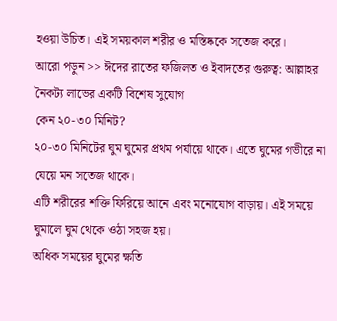হওয়া উচিত। এই সময়কাল শরীর ও মস্তিষ্ককে সতেজ করে।
আরো পড়ুন >> ঈদের রাতের ফজিলত ও ইবাদতের গুরুত্ব: আল্লাহর নৈকট্য লাভের একটি বিশেষ সুযোগ
কেন ২০-৩০ মিনিট?
২০-৩০ মিনিটের ঘুম ঘুমের প্রথম পর্যায়ে থাকে। এতে ঘুমের গভীরে না যেয়ে মন সতেজ থাকে।
এটি শরীরের শক্তি ফিরিয়ে আনে এবং মনোযোগ বাড়ায়। এই সময়ে ঘুমালে ঘুম থেকে ওঠা সহজ হয়।
অধিক সময়ের ঘুমের ক্ষতি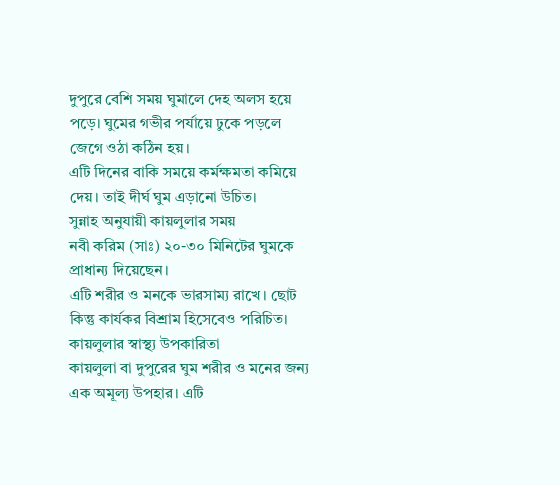দুপুরে বেশি সময় ঘুমালে দেহ অলস হয়ে পড়ে। ঘুমের গভীর পর্যায়ে ঢুকে পড়লে জেগে ওঠা কঠিন হয়।
এটি দিনের বাকি সময়ে কর্মক্ষমতা কমিয়ে দেয়। তাই দীর্ঘ ঘুম এড়ানো উচিত।
সুন্নাহ অনুযায়ী কায়লুলার সময়
নবী করিম (সাঃ) ২০-৩০ মিনিটের ঘুমকে প্রাধান্য দিয়েছেন।
এটি শরীর ও মনকে ভারসাম্য রাখে। ছোট কিন্তু কার্যকর বিশ্রাম হিসেবেও পরিচিত।
কায়লুলার স্বাস্থ্য উপকারিতা
কায়লুলা বা দুপুরের ঘুম শরীর ও মনের জন্য এক অমূল্য উপহার। এটি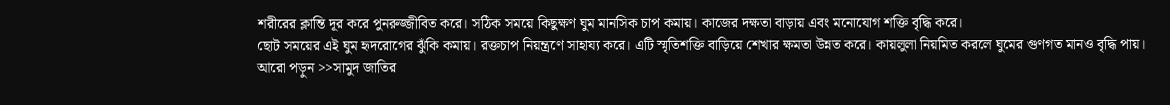শরীরের ক্লান্তি দূর করে পুনরুজ্জীবিত করে। সঠিক সময়ে কিছুক্ষণ ঘুম মানসিক চাপ কমায়। কাজের দক্ষতা বাড়ায় এবং মনোযোগ শক্তি বৃদ্ধি করে।
ছোট সময়ের এই ঘুম হৃদরোগের ঝুঁকি কমায়। রক্তচাপ নিয়ন্ত্রণে সাহায্য করে। এটি স্মৃতিশক্তি বাড়িয়ে শেখার ক্ষমতা উন্নত করে। কায়লুলা নিয়মিত করলে ঘুমের গুণগত মানও বৃদ্ধি পায়।
আরো পড়ুন >>সামুদ জাতির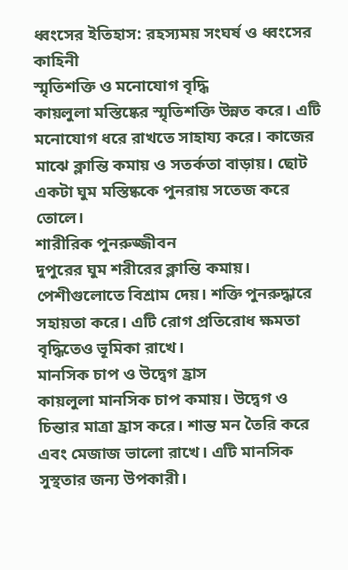ধ্বংসের ইতিহাস: রহস্যময় সংঘর্ষ ও ধ্বংসের কাহিনী
স্মৃতিশক্তি ও মনোযোগ বৃদ্ধি
কায়লুলা মস্তিষ্কের স্মৃতিশক্তি উন্নত করে। এটি মনোযোগ ধরে রাখতে সাহায্য করে। কাজের মাঝে ক্লান্তি কমায় ও সতর্কতা বাড়ায়। ছোট একটা ঘুম মস্তিষ্ককে পুনরায় সতেজ করে তোলে।
শারীরিক পুনরুজ্জীবন
দুপুরের ঘুম শরীরের ক্লান্তি কমায়। পেশীগুলোতে বিশ্রাম দেয়। শক্তি পুনরুদ্ধারে সহায়তা করে। এটি রোগ প্রতিরোধ ক্ষমতা বৃদ্ধিতেও ভূমিকা রাখে।
মানসিক চাপ ও উদ্বেগ হ্রাস
কায়লুলা মানসিক চাপ কমায়। উদ্বেগ ও চিন্তার মাত্রা হ্রাস করে। শান্ত মন তৈরি করে এবং মেজাজ ভালো রাখে। এটি মানসিক সুস্থতার জন্য উপকারী।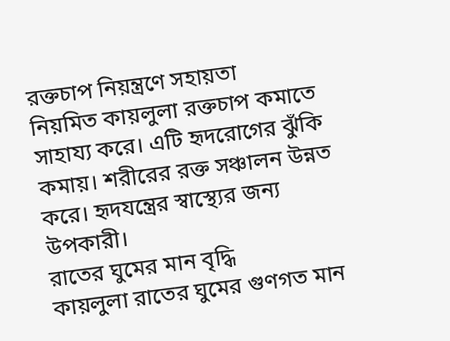রক্তচাপ নিয়ন্ত্রণে সহায়তা
নিয়মিত কায়লুলা রক্তচাপ কমাতে সাহায্য করে। এটি হৃদরোগের ঝুঁকি কমায়। শরীরের রক্ত সঞ্চালন উন্নত করে। হৃদযন্ত্রের স্বাস্থ্যের জন্য উপকারী।
রাতের ঘুমের মান বৃদ্ধি
কায়লুলা রাতের ঘুমের গুণগত মান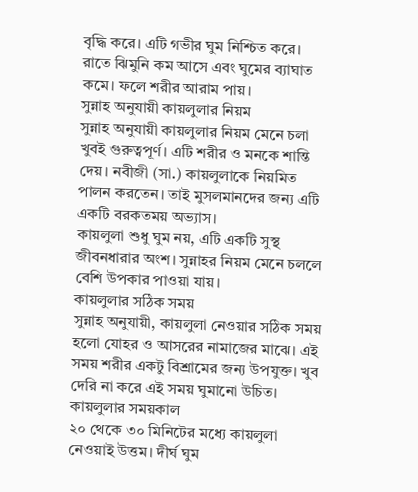বৃদ্ধি করে। এটি গভীর ঘুম নিশ্চিত করে। রাতে ঝিমুনি কম আসে এবং ঘুমের ব্যাঘাত কমে। ফলে শরীর আরাম পায়।
সুন্নাহ অনুযায়ী কায়লুলার নিয়ম
সুন্নাহ অনুযায়ী কায়লুলার নিয়ম মেনে চলা খুবই গুরুত্বপূর্ণ। এটি শরীর ও মনকে শান্তি দেয়। নবীজী (সা.) কায়লুলাকে নিয়মিত পালন করতেন। তাই মুসলমানদের জন্য এটি একটি বরকতময় অভ্যাস।
কায়লুলা শুধু ঘুম নয়, এটি একটি সুস্থ জীবনধারার অংশ। সুন্নাহর নিয়ম মেনে চললে বেশি উপকার পাওয়া যায়।
কায়লুলার সঠিক সময়
সুন্নাহ অনুযায়ী, কায়লুলা নেওয়ার সঠিক সময় হলো যোহর ও আসরের নামাজের মাঝে। এই সময় শরীর একটু বিশ্রামের জন্য উপযুক্ত। খুব দেরি না করে এই সময় ঘুমানো উচিত।
কায়লুলার সময়কাল
২০ থেকে ৩০ মিনিটের মধ্যে কায়লুলা নেওয়াই উত্তম। দীর্ঘ ঘুম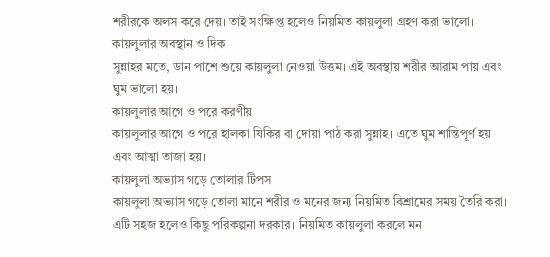শরীরকে অলস করে দেয়। তাই সংক্ষিপ্ত হলেও নিয়মিত কায়লুলা গ্রহণ করা ভালো।
কায়লুলার অবস্থান ও দিক
সুন্নাহর মতে, ডান পাশে শুয়ে কায়লুলা নেওয়া উত্তম। এই অবস্থায় শরীর আরাম পায় এবং ঘুম ভালো হয়।
কায়লুলার আগে ও পরে করণীয়
কায়লুলার আগে ও পরে হালকা যিকির বা দোয়া পাঠ করা সুন্নাহ। এতে ঘুম শান্তিপূর্ণ হয় এবং আত্মা তাজা হয়।
কায়লুলা অভ্যাস গড়ে তোলার টিপস
কায়লুলা অভ্যাস গড়ে তোলা মানে শরীর ও মনের জন্য নিয়মিত বিশ্রামের সময় তৈরি করা। এটি সহজ হলেও কিছু পরিকল্পনা দরকার। নিয়মিত কায়লুলা করলে মন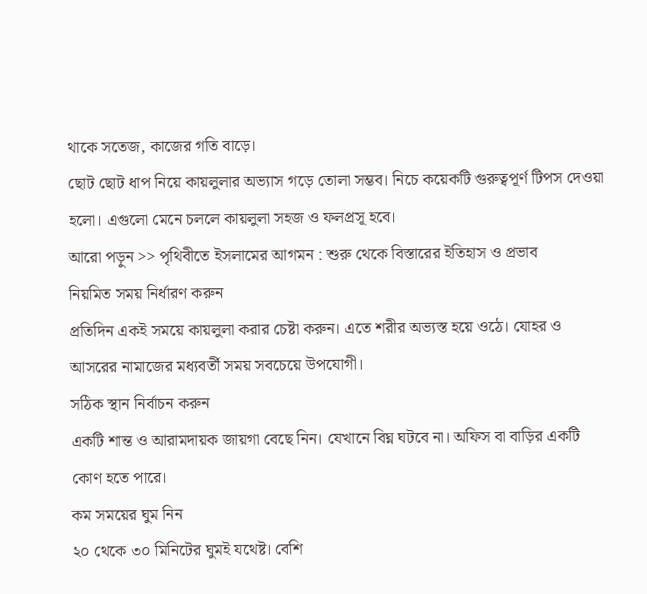থাকে সতেজ, কাজের গতি বাড়ে।
ছোট ছোট ধাপ নিয়ে কায়লুলার অভ্যাস গড়ে তোলা সম্ভব। নিচে কয়েকটি গুরুত্বপূর্ণ টিপস দেওয়া হলো। এগুলো মেনে চললে কায়লুলা সহজ ও ফলপ্রসূ হবে।
আরো পড়ুন >> পৃথিবীতে ইসলামের আগমন : শুরু থেকে বিস্তারের ইতিহাস ও প্রভাব
নিয়মিত সময় নির্ধারণ করুন
প্রতিদিন একই সময়ে কায়লুলা করার চেষ্টা করুন। এতে শরীর অভ্যস্ত হয়ে ওঠে। যোহর ও আসরের নামাজের মধ্যবর্তী সময় সবচেয়ে উপযোগী।
সঠিক স্থান নির্বাচন করুন
একটি শান্ত ও আরামদায়ক জায়গা বেছে নিন। যেখানে বিঘ্ন ঘটবে না। অফিস বা বাড়ির একটি কোণ হতে পারে।
কম সময়ের ঘুম নিন
২০ থেকে ৩০ মিনিটের ঘুমই যথেষ্ট। বেশি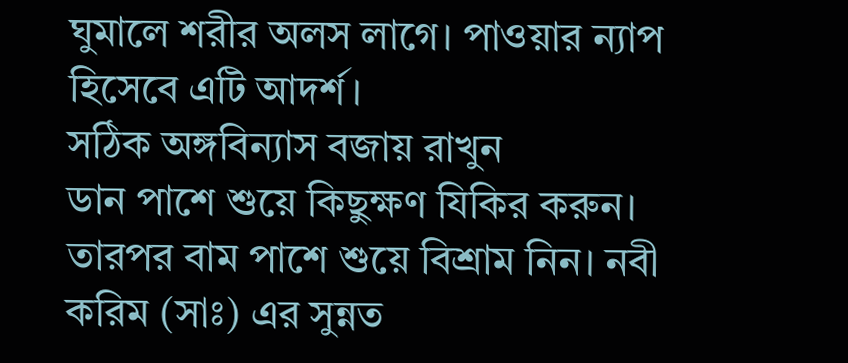ঘুমালে শরীর অলস লাগে। পাওয়ার ন্যাপ হিসেবে এটি আদর্শ।
সঠিক অঙ্গবিন্যাস বজায় রাখুন
ডান পাশে শুয়ে কিছুক্ষণ যিকির করুন। তারপর বাম পাশে শুয়ে বিশ্রাম নিন। নবী করিম (সাঃ) এর সুন্নত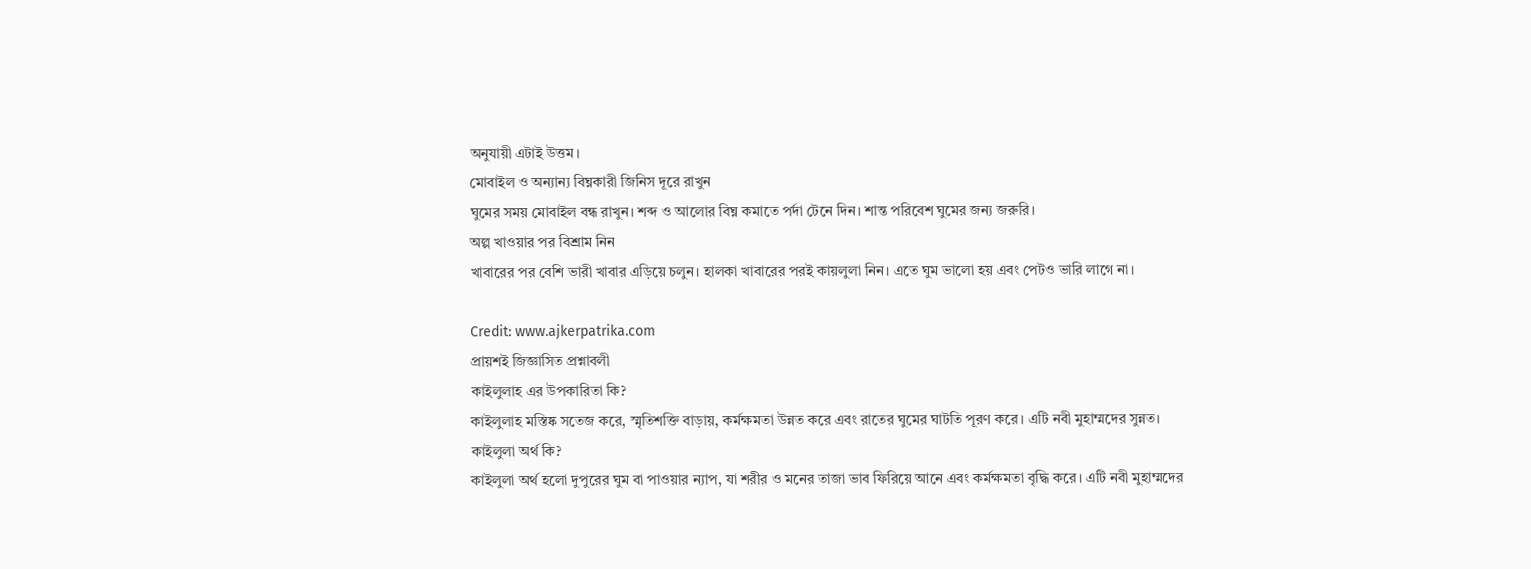অনুযায়ী এটাই উত্তম।
মোবাইল ও অন্যান্য বিঘ্নকারী জিনিস দূরে রাখুন
ঘুমের সময় মোবাইল বন্ধ রাখুন। শব্দ ও আলোর বিঘ্ন কমাতে পর্দা টেনে দিন। শান্ত পরিবেশ ঘুমের জন্য জরুরি।
অল্প খাওয়ার পর বিশ্রাম নিন
খাবারের পর বেশি ভারী খাবার এড়িয়ে চলুন। হালকা খাবারের পরই কায়লুলা নিন। এতে ঘুম ভালো হয় এবং পেটও ভারি লাগে না।

Credit: www.ajkerpatrika.com
প্রায়শই জিজ্ঞাসিত প্রশ্নাবলী
কাইলুলাহ এর উপকারিতা কি?
কাইলুলাহ মস্তিষ্ক সতেজ করে, স্মৃতিশক্তি বাড়ায়, কর্মক্ষমতা উন্নত করে এবং রাতের ঘুমের ঘাটতি পূরণ করে। এটি নবী মুহাম্মদের সুন্নত।
কাইলুলা অর্থ কি?
কাইলুলা অর্থ হলো দুপুরের ঘুম বা পাওয়ার ন্যাপ, যা শরীর ও মনের তাজা ভাব ফিরিয়ে আনে এবং কর্মক্ষমতা বৃদ্ধি করে। এটি নবী মুহাম্মদের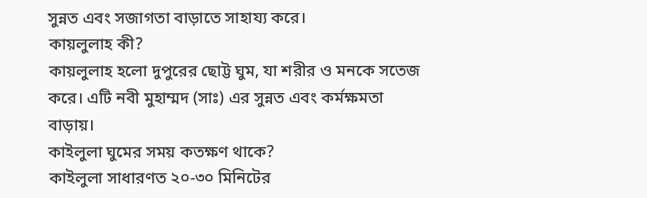সুন্নত এবং সজাগতা বাড়াতে সাহায্য করে।
কায়লুলাহ কী?
কায়লুলাহ হলো দুপুরের ছোট্ট ঘুম, যা শরীর ও মনকে সতেজ করে। এটি নবী মুহাম্মদ (সাঃ) এর সুন্নত এবং কর্মক্ষমতা বাড়ায়।
কাইলুলা ঘুমের সময় কতক্ষণ থাকে?
কাইলুলা সাধারণত ২০-৩০ মিনিটের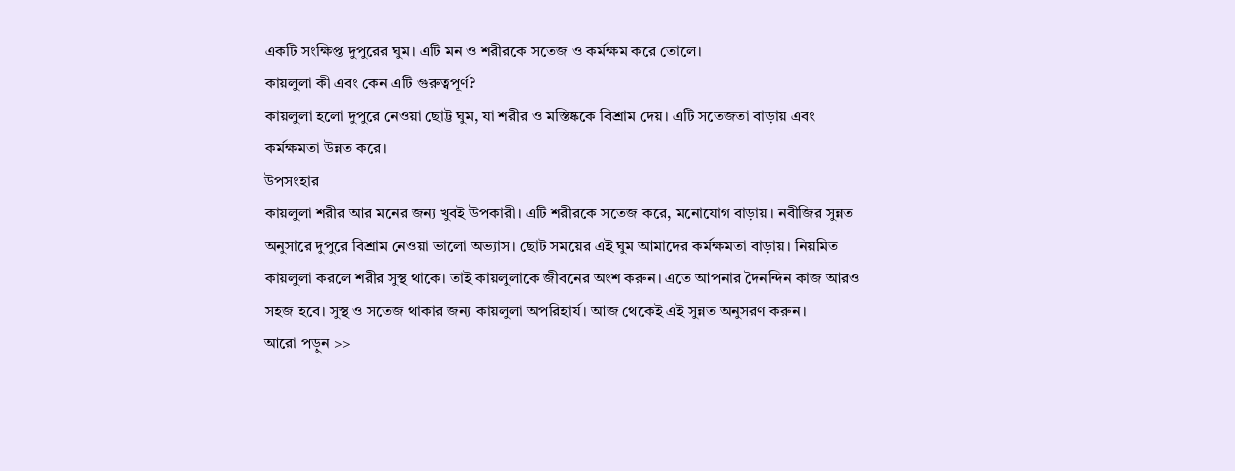একটি সংক্ষিপ্ত দুপুরের ঘুম। এটি মন ও শরীরকে সতেজ ও কর্মক্ষম করে তোলে।
কায়লুলা কী এবং কেন এটি গুরুত্বপূর্ণ?
কায়লুলা হলো দুপুরে নেওয়া ছোট্ট ঘুম, যা শরীর ও মস্তিষ্ককে বিশ্রাম দেয়। এটি সতেজতা বাড়ায় এবং কর্মক্ষমতা উন্নত করে।
উপসংহার
কায়লুলা শরীর আর মনের জন্য খুবই উপকারী। এটি শরীরকে সতেজ করে, মনোযোগ বাড়ায়। নবীজির সুন্নত অনুসারে দুপুরে বিশ্রাম নেওয়া ভালো অভ্যাস। ছোট সময়ের এই ঘুম আমাদের কর্মক্ষমতা বাড়ায়। নিয়মিত কায়লুলা করলে শরীর সুস্থ থাকে। তাই কায়লুলাকে জীবনের অংশ করুন। এতে আপনার দৈনন্দিন কাজ আরও সহজ হবে। সুস্থ ও সতেজ থাকার জন্য কায়লুলা অপরিহার্য। আজ থেকেই এই সুন্নত অনুসরণ করুন।
আরো পড়ুন >>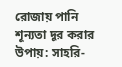রোজায় পানি শূন্যতা দূর করার উপায়: সাহরি-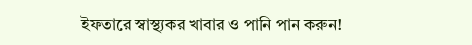ইফতারে স্বাস্থ্যকর খাবার ও পানি পান করুন!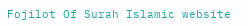Fojilot Of Surah Islamic website